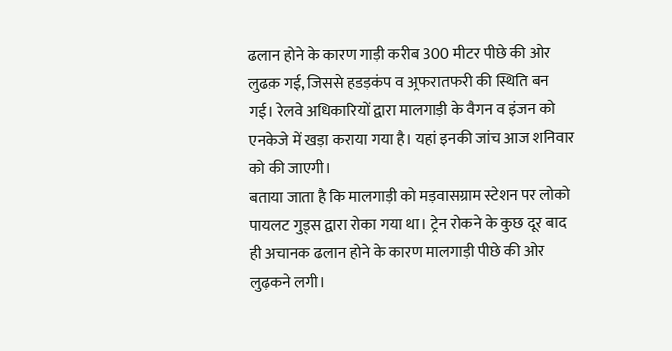ढलान होने के कारण गाड़ी करीब 300 मीटर पीछे की ओर लुढक़ गई, जिससे हडड़कंप व अ्रफरातफरी की स्थिति बन गई। रेलवे अधिकारियों द्वारा मालगाड़ी के वैगन व इंजन को एनकेजे में खड़ा कराया गया है। यहां इनकी जांच आज शनिवार को की जाएगी।
बताया जाता है कि मालगाड़ी को मड़वासग्राम स्टेशन पर लोको पायलट गुड्स द्वारा रोका गया था। ट्रेन रोकने के कुछ दूर बाद ही अचानक ढलान होने के कारण मालगाड़ी पीछे की ओर लुढ़कने लगी।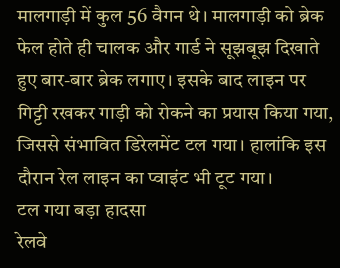मालगाड़ी में कुल 56 वैगन थे। मालगाड़ी को ब्रेक फेल होते ही चालक और गार्ड ने सूझबूझ दिखाते हुए बार-बार ब्रेक लगाए। इसके बाद लाइन पर गिट्टी रखकर गाड़ी को रोकने का प्रयास किया गया, जिससे संभावित डिरेलमेंट टल गया। हालांकि इस दौरान रेल लाइन का प्वाइंट भी टूट गया।
टल गया बड़ा हादसा
रेलवे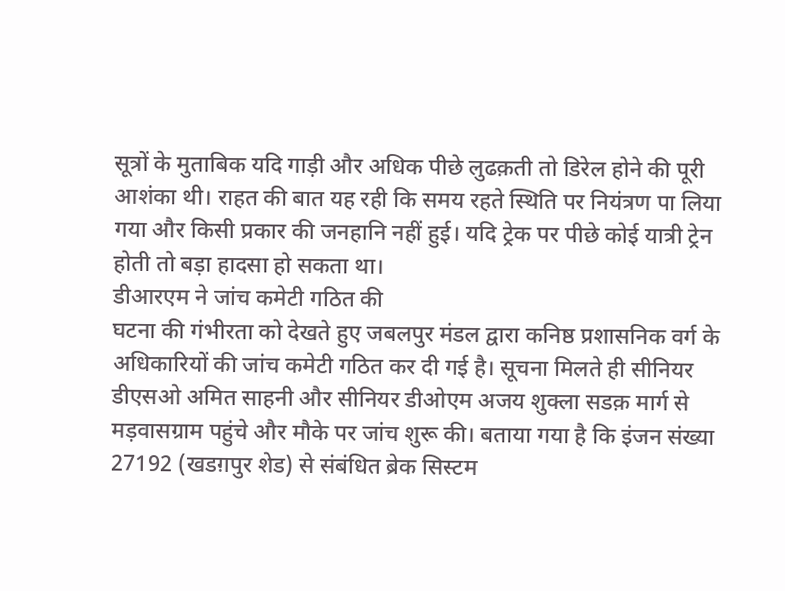सूत्रों के मुताबिक यदि गाड़ी और अधिक पीछे लुढक़ती तो डिरेल होने की पूरी आशंका थी। राहत की बात यह रही कि समय रहते स्थिति पर नियंत्रण पा लिया गया और किसी प्रकार की जनहानि नहीं हुई। यदि ट्रेक पर पीछे कोई यात्री ट्रेन होती तो बड़ा हादसा हो सकता था।
डीआरएम ने जांच कमेटी गठित की
घटना की गंभीरता को देखते हुए जबलपुर मंडल द्वारा कनिष्ठ प्रशासनिक वर्ग के अधिकारियों की जांच कमेटी गठित कर दी गई है। सूचना मिलते ही सीनियर डीएसओ अमित साहनी और सीनियर डीओएम अजय शुक्ला सडक़ मार्ग से मड़वासग्राम पहुंचे और मौके पर जांच शुरू की। बताया गया है कि इंजन संख्या 27192 (खडग़पुर शेड) से संबंधित ब्रेक सिस्टम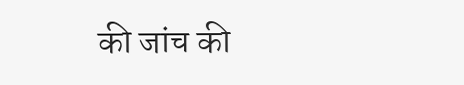की जांच की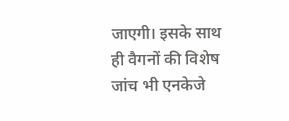जाएगी। इसके साथ ही वैगनों की विशेष जांच भी एनकेजे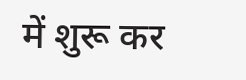में शुरू कर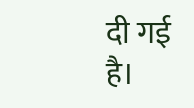दी गई है।